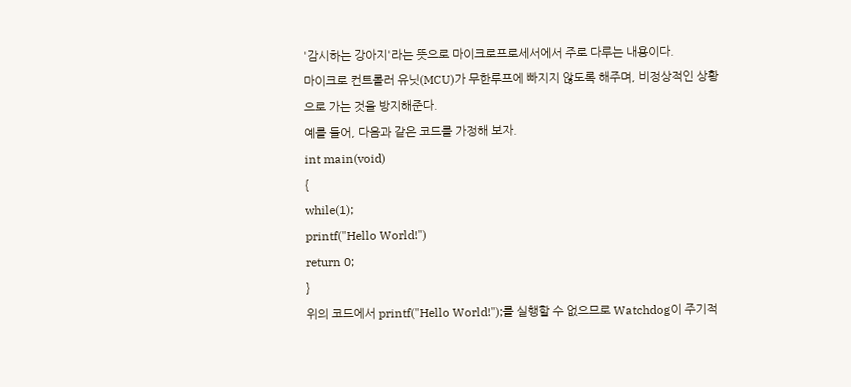'감시하는 강아지'라는 뜻으로 마이크로프로세서에서 주로 다루는 내용이다.
마이크로 컨트롤러 유닛(MCU)가 무한루프에 빠지지 않도록 해주며, 비정상적인 상황으로 가는 것을 방지해준다.
예를 들어, 다음과 같은 코드를 가정해 보자.
int main(void)
{
while(1);
printf("Hello World!")
return 0;
}
위의 코드에서 printf("Hello World!");를 실행할 수 없으므로 Watchdog이 주기적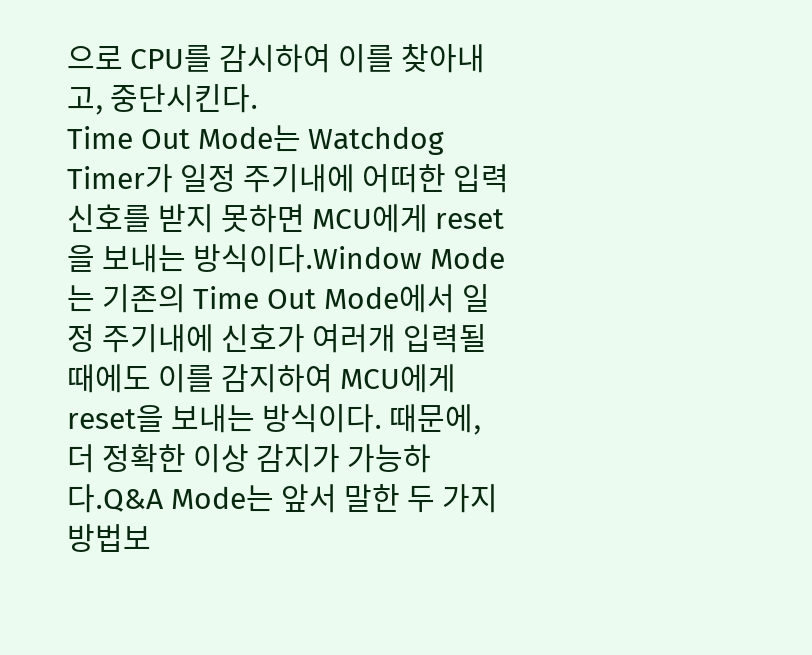으로 CPU를 감시하여 이를 찾아내고, 중단시킨다.
Time Out Mode는 Watchdog Timer가 일정 주기내에 어떠한 입력 신호를 받지 못하면 MCU에게 reset을 보내는 방식이다.Window Mode는 기존의 Time Out Mode에서 일정 주기내에 신호가 여러개 입력될 때에도 이를 감지하여 MCU에게 reset을 보내는 방식이다. 때문에, 더 정확한 이상 감지가 가능하다.Q&A Mode는 앞서 말한 두 가지 방법보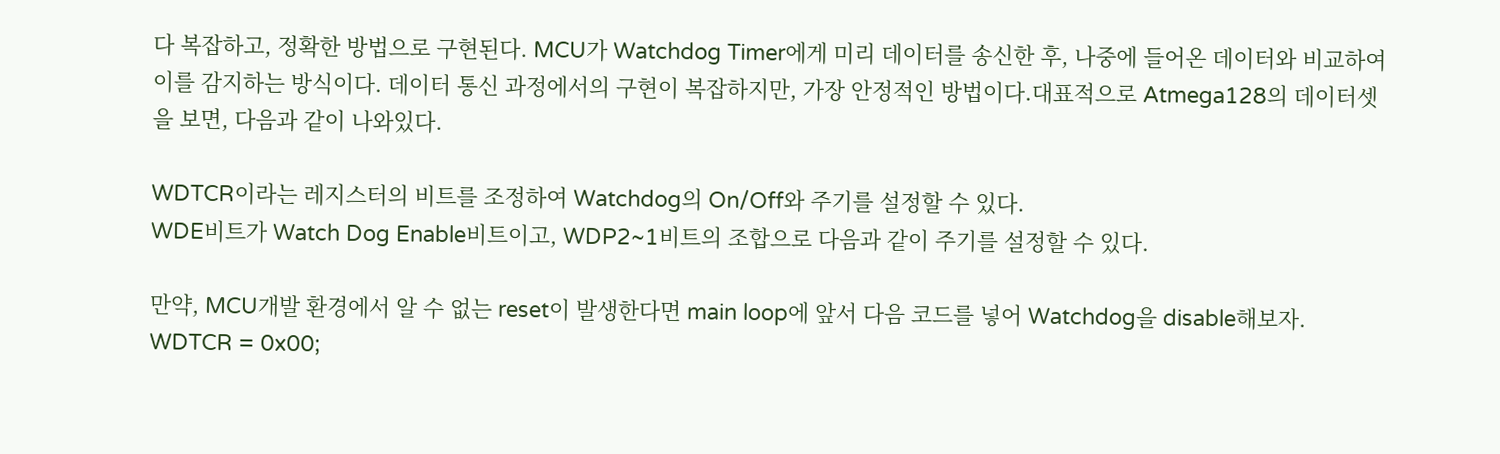다 복잡하고, 정확한 방법으로 구현된다. MCU가 Watchdog Timer에게 미리 데이터를 송신한 후, 나중에 들어온 데이터와 비교하여 이를 감지하는 방식이다. 데이터 통신 과정에서의 구현이 복잡하지만, 가장 안정적인 방법이다.대표적으로 Atmega128의 데이터셋을 보면, 다음과 같이 나와있다.

WDTCR이라는 레지스터의 비트를 조정하여 Watchdog의 On/Off와 주기를 설정할 수 있다.
WDE비트가 Watch Dog Enable비트이고, WDP2~1비트의 조합으로 다음과 같이 주기를 설정할 수 있다.

만약, MCU개발 환경에서 알 수 없는 reset이 발생한다면 main loop에 앞서 다음 코드를 넣어 Watchdog을 disable해보자.
WDTCR = 0x00;